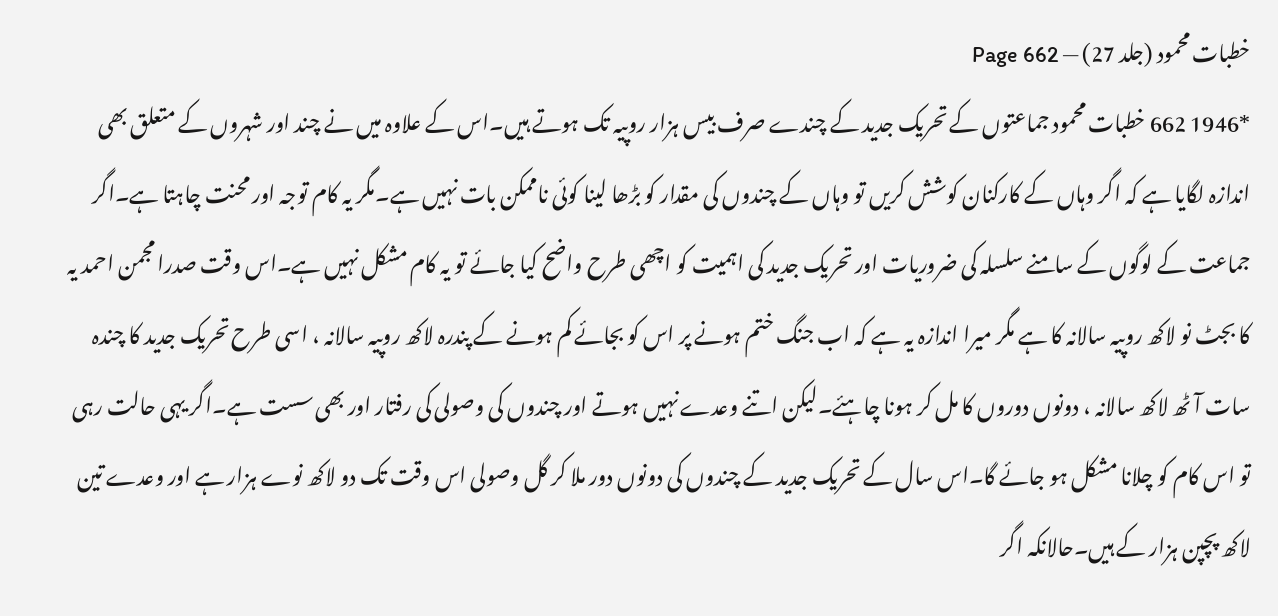خطبات محمود (جلد 27) — Page 662
*1946 662 خطبات محمود جماعتوں کے تحریک جدید کے چندے صرف بیس ہزار روپیہ تک ہوتے ہیں۔اس کے علاوہ میں نے چند اور شہروں کے متعلق بھی اندازہ لگایا ہے کہ اگر وہاں کے کارکنان کوشش کریں تو وہاں کے چندوں کی مقدار کو بڑھا لینا کوئی ناممکن بات نہیں ہے۔مگر یہ کام توجہ اور محنت چاہتا ہے۔اگر جماعت کے لوگوں کے سامنے سلسلہ کی ضروریات اور تحریک جدید کی اہمیت کو اچھی طرح واضح کیا جائے تو یہ کام مشکل نہیں ہے۔اس وقت صدرا مجمن احمد یہ کا بجٹ نو لاکھ روپیہ سالانہ کا ہے مگر میرا اندازہ یہ ہے کہ اب جنگ ختم ہونے پر اس کو بجائے کم ہونے کے پندرہ لاکھ روپیہ سالانہ ، اسی طرح تحریک جدید کا چندہ سات آٹھ لاکھ سالانہ ، دونوں دوروں کا مل کر ہونا چاہئے۔لیکن اتنے وعدے نہیں ہوتے اور چندوں کی وصولی کی رفتار اور بھی سست ہے۔اگر یہی حالت رہی تو اس کام کو چلانا مشکل ہو جائے گا۔اس سال کے تحریک جدید کے چندوں کی دونوں دور ملا کر گل وصولی اس وقت تک دو لاکھ نوے ہزار ہے اور وعدے تین لاکھ پچپن ہزار کے ہیں۔حالانکہ اگر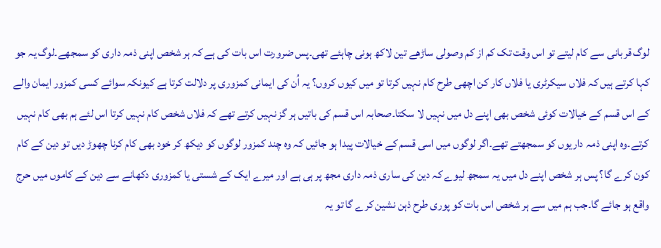لوگ قربانی سے کام لیتے تو اس وقت تک کم از کم وصولی ساڑھے تین لاکھ ہونی چاہئے تھی۔پس ضرورت اس بات کی ہے کہ ہر شخص اپنی ذمہ داری کو سمجھے۔لوگ یہ جو کہا کرتے ہیں کہ فلاں سیکرٹری یا فلاں کار کن اچھی طرح کام نہیں کرتا تو میں کیوں کروں؟ یہ اُن کی ایمانی کمزوری پر دلالت کرتا ہے کیونکہ سوائے کسی کمزور ایمان والے کے اس قسم کے خیالات کوئی شخص بھی اپنے دل میں نہیں لا سکتا۔صحابہ اس قسم کی باتیں ہر گز نہیں کرتے تھے کہ فلاں شخص کام نہیں کرتا اس لئے ہم بھی کام نہیں کرتے۔وہ اپنی ذمہ داریوں کو سمجھتے تھے۔اگر لوگوں میں اسی قسم کے خیالات پیدا ہو جائیں کہ وہ چند کمزور لوگوں کو دیکھ کر خود بھی کام کرنا چھوڑ دیں تو دین کے کام کون کرے گا؟ پس ہر شخص اپنے دل میں یہ سمجھ لیوے کہ دین کی ساری ذمہ داری مجھ پر ہی ہے اور میرے ایک کے شستی یا کمزوری دکھانے سے دین کے کاموں میں حرج واقع ہو جائے گا۔جب ہم میں سے ہر شخص اس بات کو پوری طرح ذہن نشین کرے گا تو یہ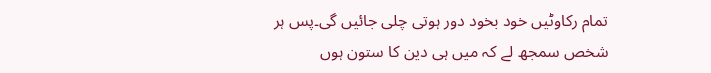تمام رکاوٹیں خود بخود دور ہوتی چلی جائیں گی۔پس ہر شخص سمجھ لے کہ میں ہی دین کا ستون ہوں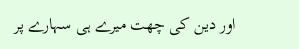اور دین کی چھت میرے ہی سہارے پر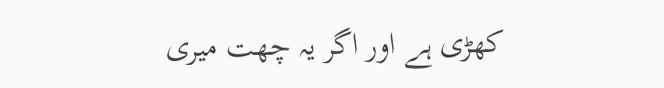کھڑی ہے اور اگر یہ چھت میری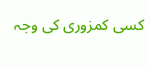کسی کمزوری کی وجہ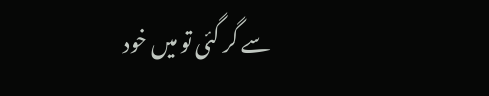سے گر گئی تو میں خود